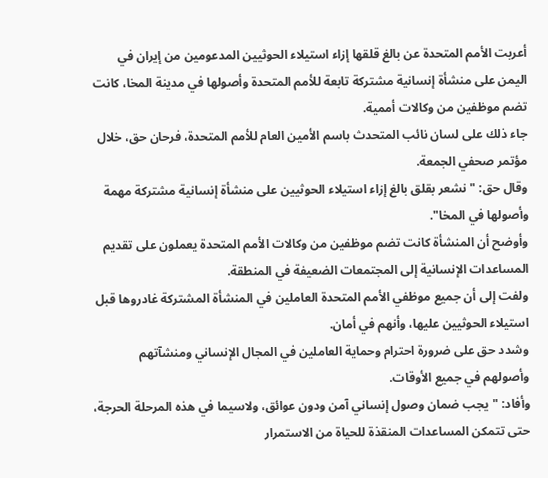أعربت الأمم المتحدة عن بالغ قلقها إزاء استيلاء الحوثيين المدعومين من إيران في اليمن على منشأة إنسانية مشتركة تابعة للأمم المتحدة وأصولها في مدينة المخا، كانت تضم موظفين من وكالات أممية.
جاء ذلك على لسان نائب المتحدث باسم الأمين العام للأمم المتحدة، فرحان حق، خلال مؤتمر صحفي الجمعة.
وقال حق: "نشعر بقلق بالغ إزاء استيلاء الحوثيين على منشأة إنسانية مشتركة مهمة وأصولها في المخا".
وأوضح أن المنشأة كانت تضم موظفين من وكالات الأمم المتحدة يعملون على تقديم المساعدات الإنسانية إلى المجتمعات الضعيفة في المنطقة.
ولفت إلى أن جميع موظفي الأمم المتحدة العاملين في المنشأة المشتركة غادروها قبل استيلاء الحوثيين عليها، وأنهم في أمان.
وشدد حق على ضرورة احترام وحماية العاملين في المجال الإنساني ومنشآتهم وأصولهم في جميع الأوقات.
وأفاد: "يجب ضمان وصول إنساني آمن ودون عوائق، ولاسيما في هذه المرحلة الحرجة، حتى تتمكن المساعدات المنقذة للحياة من الاستمرار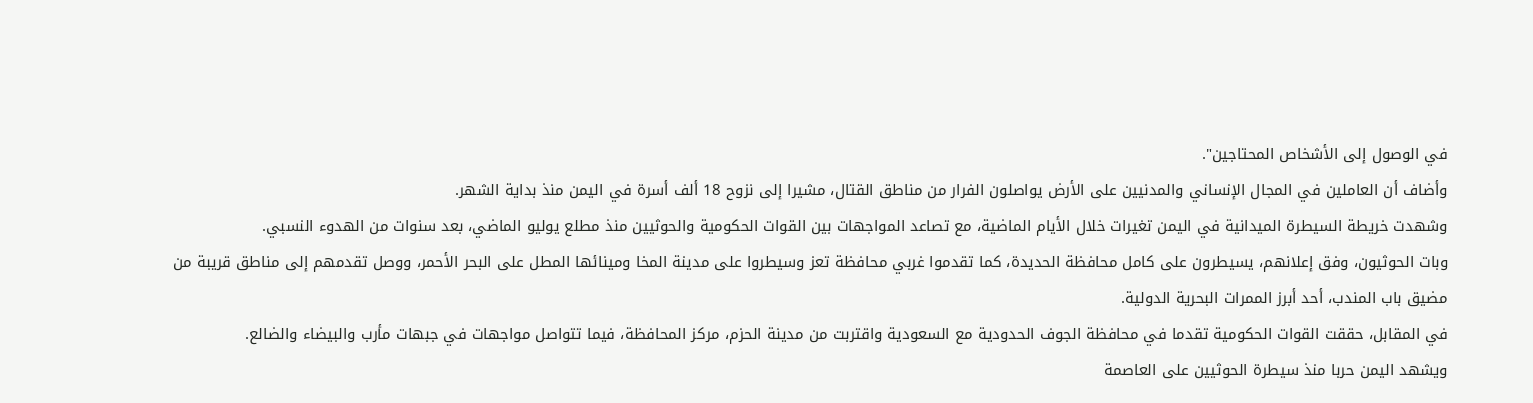في الوصول إلى الأشخاص المحتاجين".
وأضاف أن العاملين في المجال الإنساني والمدنيين على الأرض يواصلون الفرار من مناطق القتال، مشيرا إلى نزوح 18 ألف أسرة في اليمن منذ بداية الشهر.
وشهدت خريطة السيطرة الميدانية في اليمن تغيرات خلال الأيام الماضية، مع تصاعد المواجهات بين القوات الحكومية والحوثيين منذ مطلع يوليو الماضي، بعد سنوات من الهدوء النسبي.
وبات الحوثيون، وفق إعلانهم، يسيطرون على كامل محافظة الحديدة، كما تقدموا غربي محافظة تعز وسيطروا على مدينة المخا ومينائها المطل على البحر الأحمر، ووصل تقدمهم إلى مناطق قريبة من مضيق باب المندب، أحد أبرز الممرات البحرية الدولية.
في المقابل، حققت القوات الحكومية تقدما في محافظة الجوف الحدودية مع السعودية واقتربت من مدينة الحزم، مركز المحافظة، فيما تتواصل مواجهات في جبهات مأرب والبيضاء والضالع.
ويشهد اليمن حربا منذ سيطرة الحوثيين على العاصمة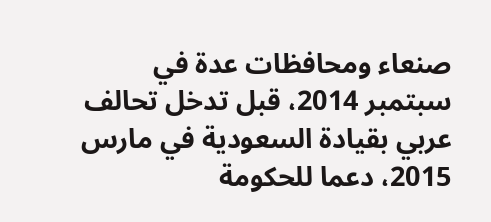صنعاء ومحافظات عدة في سبتمبر 2014، قبل تدخل تحالف عربي بقيادة السعودية في مارس 2015، دعما للحكومة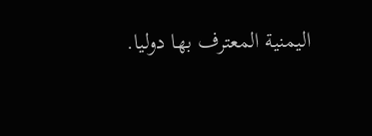اليمنية المعترف بها دوليا.